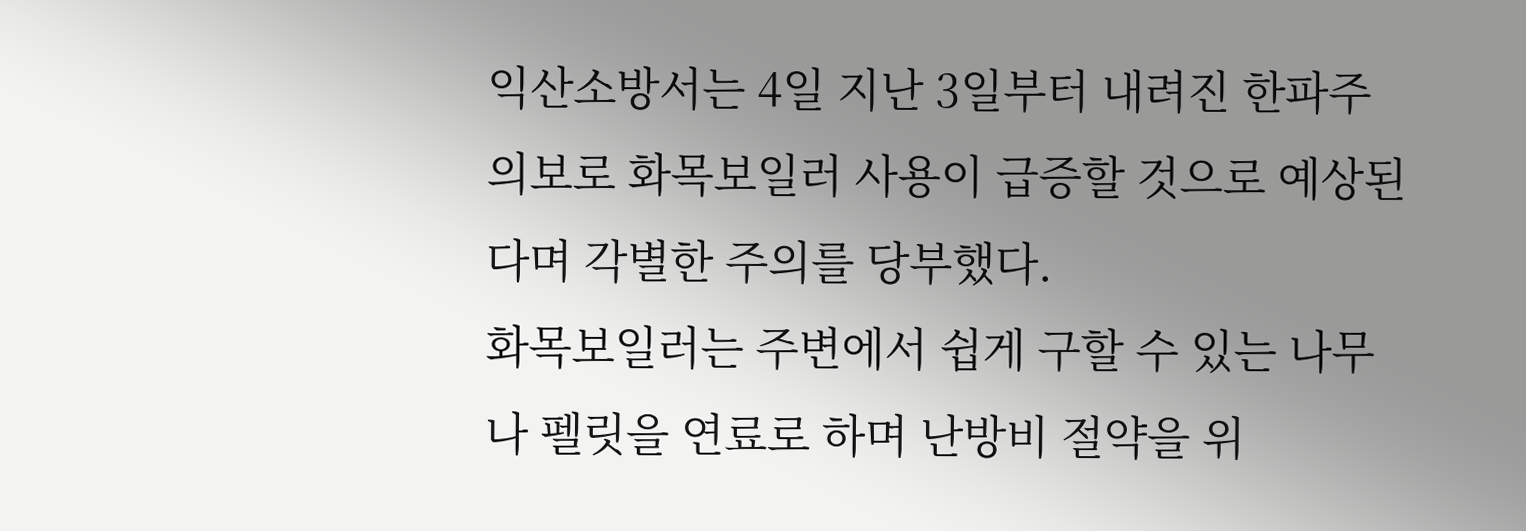익산소방서는 4일 지난 3일부터 내려진 한파주의보로 화목보일러 사용이 급증할 것으로 예상된다며 각별한 주의를 당부했다.
화목보일러는 주변에서 쉽게 구할 수 있는 나무나 펠릿을 연료로 하며 난방비 절약을 위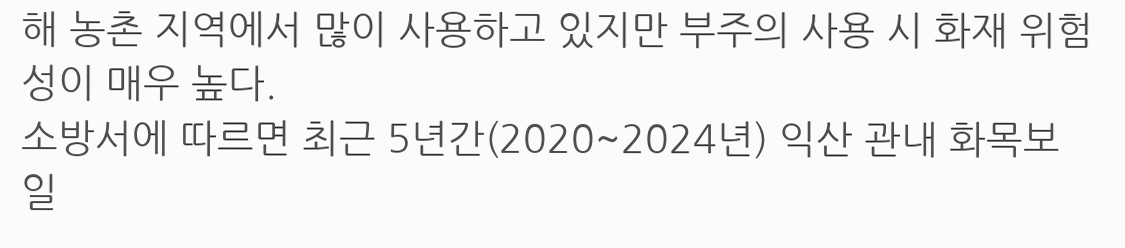해 농촌 지역에서 많이 사용하고 있지만 부주의 사용 시 화재 위험성이 매우 높다.
소방서에 따르면 최근 5년간(2020~2024년) 익산 관내 화목보일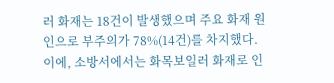러 화재는 18건이 발생했으며 주요 화재 원인으로 부주의가 78%(14건)를 차지했다.
이에, 소방서에서는 화목보일러 화재로 인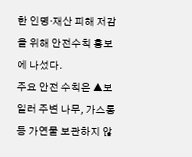한 인명·재산 피해 저감을 위해 안전수칙 홍보에 나섰다.
주요 안전 수칙은 ▲보일러 주변 나무, 가스통 등 가연물 보관하지 않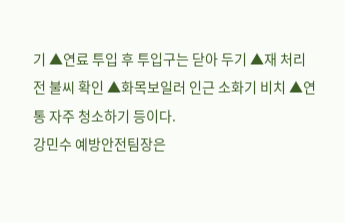기 ▲연료 투입 후 투입구는 닫아 두기 ▲재 처리 전 불씨 확인 ▲화목보일러 인근 소화기 비치 ▲연통 자주 청소하기 등이다.
강민수 예방안전팀장은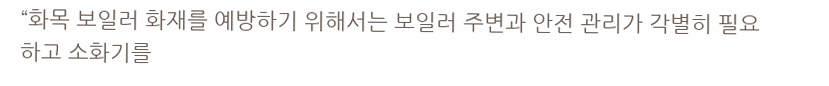“화목 보일러 화재를 예방하기 위해서는 보일러 주변과 안전 관리가 각별히 필요하고 소화기를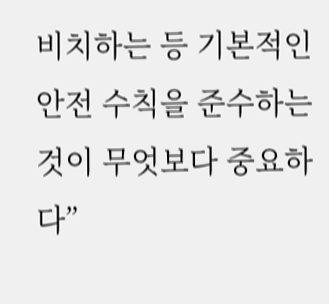비치하는 등 기본적인 안전 수칙을 준수하는 것이 무엇보다 중요하다”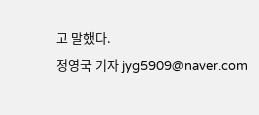고 말했다.
정영국 기자 jyg5909@naver.com